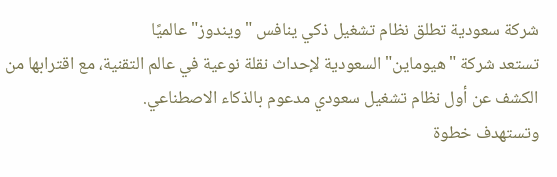شركة سعودية تطلق نظام تشغيل ذكي ينافس "ويندوز" عالميًا
تستعد شركة "هيوماين" السعودية لإحداث نقلة نوعية في عالم التقنية، مع اقترابها من الكشف عن أول نظام تشغيل سعودي مدعوم بالذكاء الاصطناعي.
وتستهدف خطوة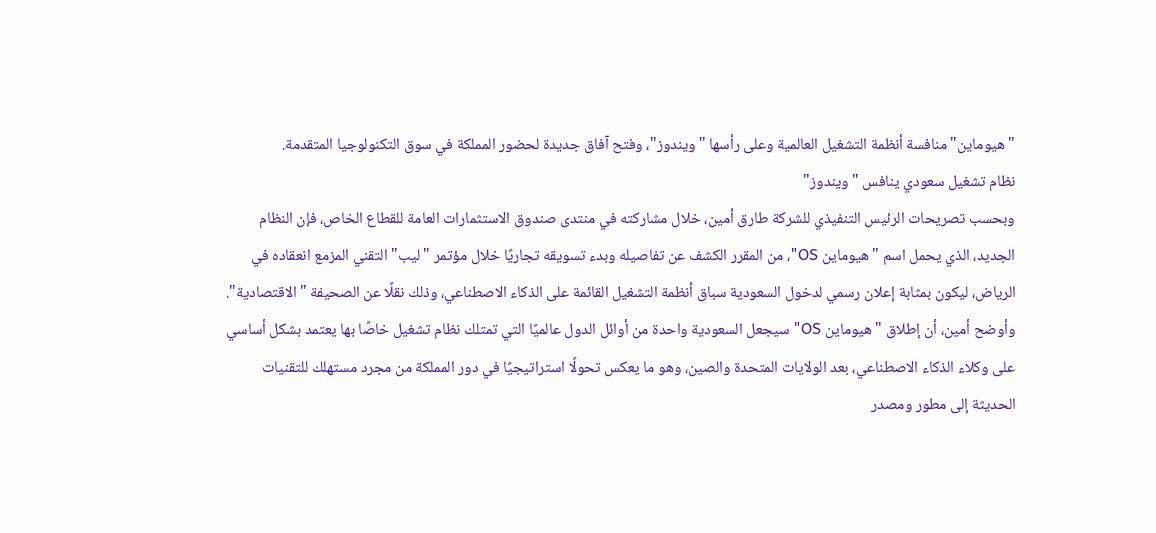"هيوماين" منافسة أنظمة التشغيل العالمية وعلى رأسها "ويندوز"، وفتح آفاق جديدة لحضور المملكة في سوق التكنولوجيا المتقدمة.
نظام تشغيل سعودي ينافس "ويندوز"
وبحسب تصريحات الرئيس التنفيذي للشركة طارق أمين، خلال مشاركته في منتدى صندوق الاستثمارات العامة للقطاع الخاص، فإن النظام الجديد، الذي يحمل اسم "هيوماين OS"، من المقرر الكشف عن تفاصيله وبدء تسويقه تجاريًا خلال مؤتمر "ليب" التقني المزمع انعقاده في الرياض، ليكون بمثابة إعلان رسمي لدخول السعودية سباق أنظمة التشغيل القائمة على الذكاء الاصطناعي، وذلك نقلًا عن الصحيفة "الاقتصادية".
وأوضح أمين، أن إطلاق "هيوماين OS" سيجعل السعودية واحدة من أوائل الدول عالميًا التي تمتلك نظام تشغيل خاصًا بها يعتمد بشكل أساسي على وكلاء الذكاء الاصطناعي، بعد الولايات المتحدة والصين، وهو ما يعكس تحولًا استراتيجيًا في دور المملكة من مجرد مستهلك للتقنيات الحديثة إلى مطور ومصدر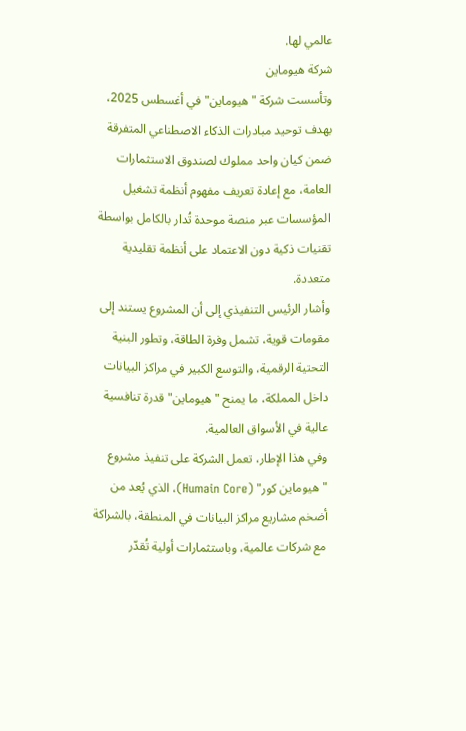عالمي لها.
شركة هيوماين
وتأسست شركة "هيوماين" في أغسطس 2025، بهدف توحيد مبادرات الذكاء الاصطناعي المتفرقة ضمن كيان واحد مملوك لصندوق الاستثمارات العامة، مع إعادة تعريف مفهوم أنظمة تشغيل المؤسسات عبر منصة موحدة تُدار بالكامل بواسطة تقنيات ذكية دون الاعتماد على أنظمة تقليدية متعددة.
وأشار الرئيس التنفيذي إلى أن المشروع يستند إلى مقومات قوية، تشمل وفرة الطاقة، وتطور البنية التحتية الرقمية، والتوسع الكبير في مراكز البيانات داخل المملكة، ما يمنح "هيوماين" قدرة تنافسية عالية في الأسواق العالمية.
وفي هذا الإطار، تعمل الشركة على تنفيذ مشروع "هيوماين كور" (Humain Core)، الذي يُعد من أضخم مشاريع مراكز البيانات في المنطقة، بالشراكة مع شركات عالمية، وباستثمارات أولية تُقدّر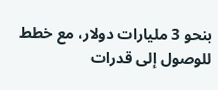بنحو 3 مليارات دولار، مع خطط للوصول إلى قدرات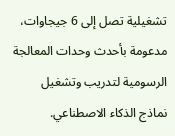تشغيلية تصل إلى 6 جيجاوات، مدعومة بأحدث وحدات المعالجة الرسومية لتدريب وتشغيل نماذج الذكاء الاصطناعي.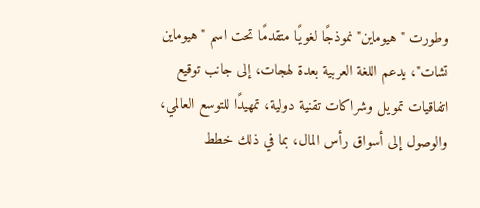وطورت "هيوماين" نموذجًا لغويًا متقدمًا تحت اسم "هيوماين تشات"، يدعم اللغة العربية بعدة لهجات، إلى جانب توقيع اتفاقيات تمويل وشراكات تقنية دولية، تمهيدًا للتوسع العالمي، والوصول إلى أسواق رأس المال، بما في ذلك خطط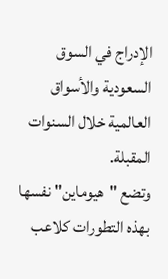الإدراج في السوق السعودية والأسواق العالمية خلال السنوات المقبلة.
وتضع "هيوماين" نفسها بهذه التطورات كلاعب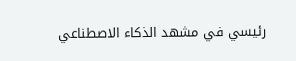رئيسي في مشهد الذكاء الاصطناعي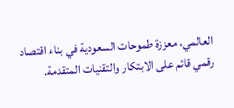العالمي، معززة طموحات السعودية في بناء اقتصاد رقمي قائم على الابتكار والتقنيات المتقدمة.